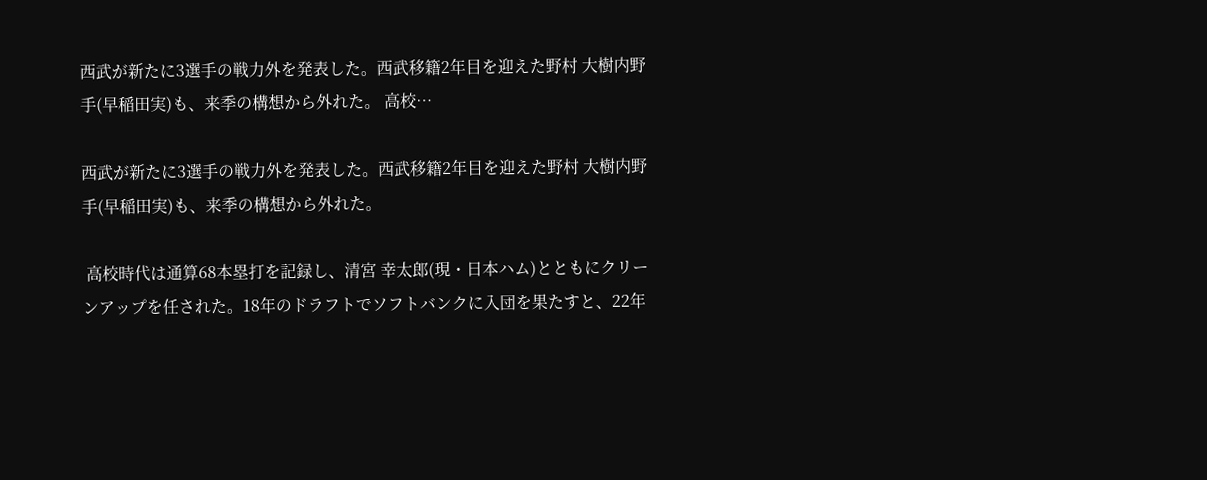西武が新たに3選手の戦力外を発表した。西武移籍2年目を迎えた野村 大樹内野手(早稲田実)も、来季の構想から外れた。 高校…

西武が新たに3選手の戦力外を発表した。西武移籍2年目を迎えた野村 大樹内野手(早稲田実)も、来季の構想から外れた。

 高校時代は通算68本塁打を記録し、清宮 幸太郎(現・日本ハム)とともにクリーンアップを任された。18年のドラフトでソフトバンクに入団を果たすと、22年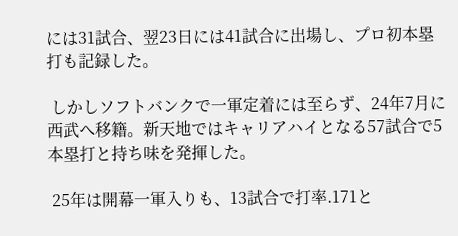には31試合、翌23日には41試合に出場し、プロ初本塁打も記録した。

 しかしソフトバンクで一軍定着には至らず、24年7月に西武へ移籍。新天地ではキャリアハイとなる57試合で5本塁打と持ち味を発揮した。

 25年は開幕一軍入りも、13試合で打率.171と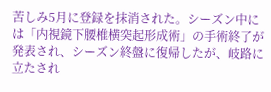苦しみ5月に登録を抹消された。シーズン中には「内視鏡下腰椎横突起形成術」の手術終了が発表され、シーズン終盤に復帰したが、岐路に立たされ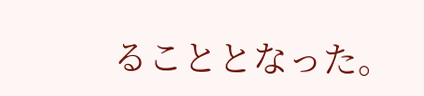ることとなった。